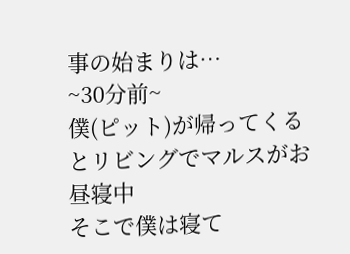事の始まりは…
~30分前~
僕(ピット)が帰ってくるとリビングでマルスがお昼寝中
そこで僕は寝て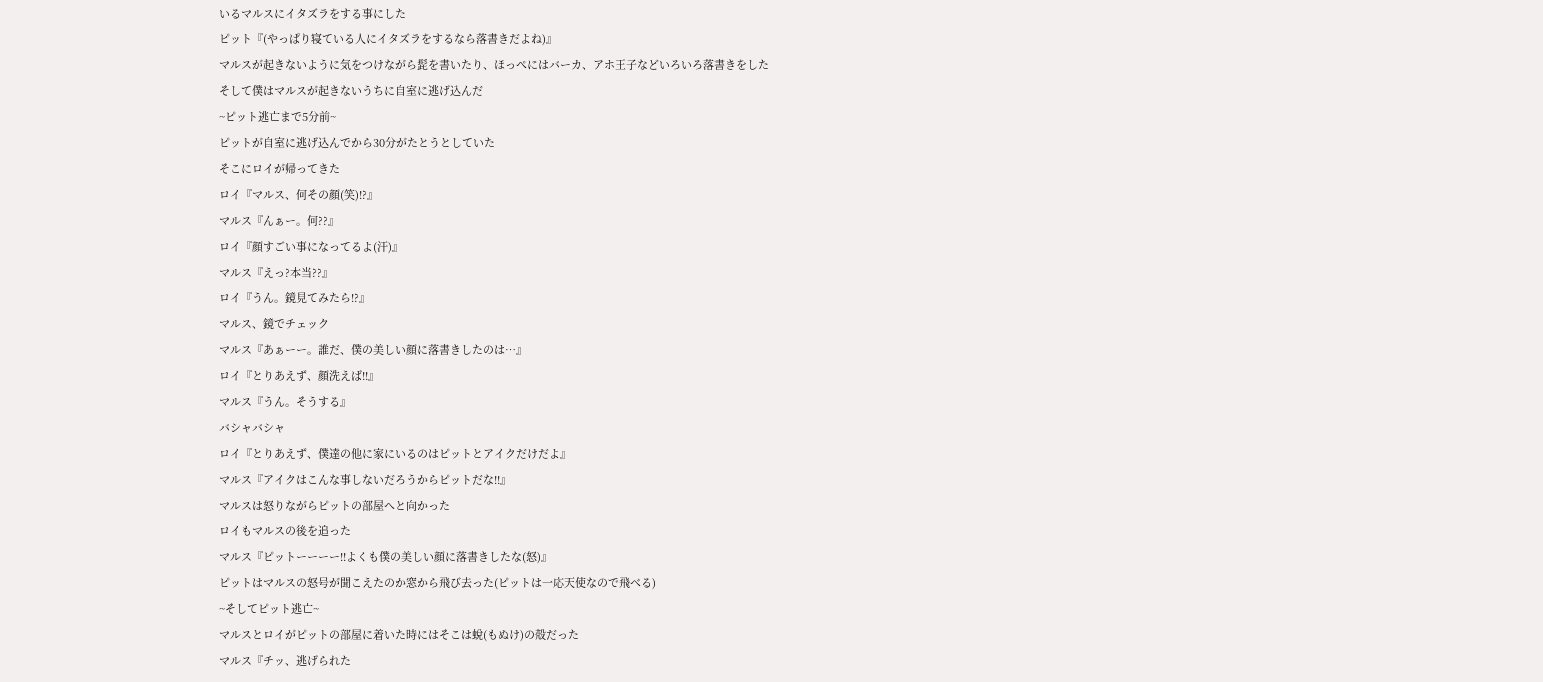いるマルスにイタズラをする事にした
ピット『(やっぱり寝ている人にイタズラをするなら落書きだよね)』
マルスが起きないように気をつけながら髭を書いたり、ほっぺにはバーカ、アホ王子などいろいろ落書きをした
そして僕はマルスが起きないうちに自室に逃げ込んだ
~ピット逃亡まで5分前~
ピットが自室に逃げ込んでから30分がたとうとしていた
そこにロイが帰ってきた
ロイ『マルス、何その顔(笑)!?』
マルス『んぁー。何??』
ロイ『顔すごい事になってるよ(汗)』
マルス『えっ?本当??』
ロイ『うん。鏡見てみたら!?』
マルス、鏡でチェック
マルス『あぁーー。誰だ、僕の美しい顔に落書きしたのは…』
ロイ『とりあえず、顔洗えば!!』
マルス『うん。そうする』
バシャバシャ
ロイ『とりあえず、僕達の他に家にいるのはピットとアイクだけだよ』
マルス『アイクはこんな事しないだろうからピットだな!!』
マルスは怒りながらピットの部屋へと向かった
ロイもマルスの後を追った
マルス『ピットーーーー!!よくも僕の美しい顔に落書きしたな(怒)』
ピットはマルスの怒号が聞こえたのか窓から飛び去った(ピットは一応天使なので飛べる)
~そしてピット逃亡~
マルスとロイがピットの部屋に着いた時にはそこは蛻(もぬけ)の殻だった
マルス『チッ、逃げられた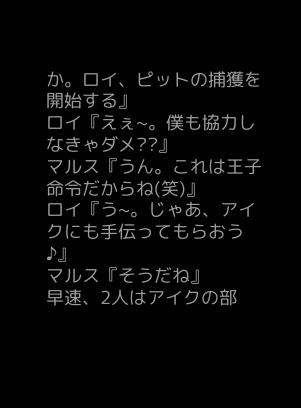か。ロイ、ピットの捕獲を開始する』
ロイ『えぇ~。僕も協力しなきゃダメ??』
マルス『うん。これは王子命令だからね(笑)』
ロイ『う~。じゃあ、アイクにも手伝ってもらおう♪』
マルス『そうだね』
早速、2人はアイクの部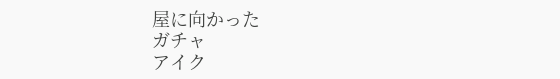屋に向かった
ガチャ
アイク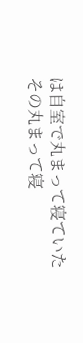は自室で丸まって寝ていた
その丸まって寝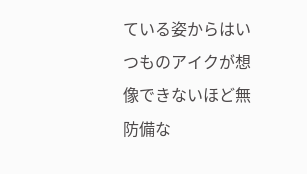ている姿からはいつものアイクが想像できないほど無防備な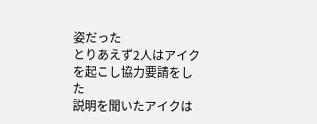姿だった
とりあえず2人はアイクを起こし協力要請をした
説明を聞いたアイクは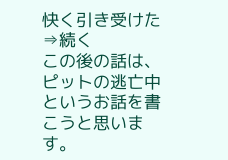快く引き受けた
⇒続く
この後の話は、ピットの逃亡中というお話を書こうと思います。